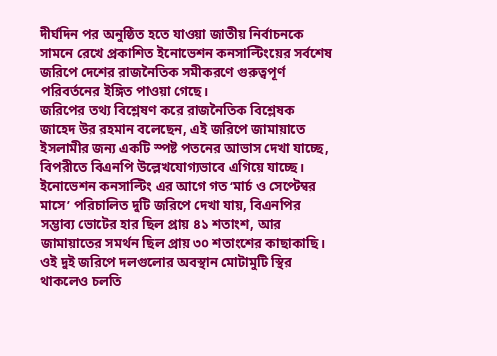দীর্ঘদিন পর অনুষ্ঠিত হতে যাওয়া জাতীয় নির্বাচনকে সামনে রেখে প্রকাশিত ইনোভেশন কনসাল্টিংয়ের সর্বশেষ জরিপে দেশের রাজনৈতিক সমীকরণে গুরুত্বপূর্ণ পরিবর্তনের ইঙ্গিত পাওয়া গেছে।
জরিপের তথ্য বিশ্লেষণ করে রাজনৈতিক বিশ্লেষক জাহেদ উর রহমান বলেছেন, এই জরিপে জামায়াতে ইসলামীর জন্য একটি স্পষ্ট পতনের আভাস দেখা যাচ্ছে, বিপরীতে বিএনপি উল্লেখযোগ্যভাবে এগিয়ে যাচ্ছে।
ইনোভেশন কনসাল্টিং এর আগে গত ‘মার্চ ও সেপ্টেম্বর মাসে’ পরিচালিত দুটি জরিপে দেখা যায়, বিএনপির সম্ভাব্য ভোটের হার ছিল প্রায় ৪১ শতাংশ, আর জামায়াতের সমর্থন ছিল প্রায় ৩০ শতাংশের কাছাকাছি। ওই দুই জরিপে দলগুলোর অবস্থান মোটামুটি স্থির থাকলেও চলতি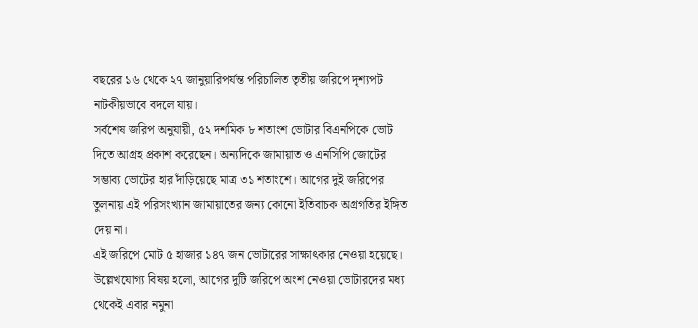বছরের ১৬ থেকে ২৭ জানুয়ারিপর্যন্ত পরিচালিত তৃতীয় জরিপে দৃশ্যপট নাটকীয়ভাবে বদলে যায়।
সর্বশেষ জরিপ অনুযায়ী, ৫২ দশমিক ৮ শতাংশ ভোটার বিএনপিকে ভোট দিতে আগ্রহ প্রকাশ করেছেন। অন্যদিকে জামায়াত ও এনসিপি জোটের সম্ভাব্য ভোটের হার দাঁড়িয়েছে মাত্র ৩১ শতাংশে। আগের দুই জরিপের তুলনায় এই পরিসংখ্যান জামায়াতের জন্য কোনো ইতিবাচক অগ্রগতির ইঙ্গিত দেয় না।
এই জরিপে মোট ৫ হাজার ১৪৭ জন ভোটারের সাক্ষাৎকার নেওয়া হয়েছে। উল্লেখযোগ্য বিষয় হলো, আগের দুটি জরিপে অংশ নেওয়া ভোটারদের মধ্য থেকেই এবার নমুনা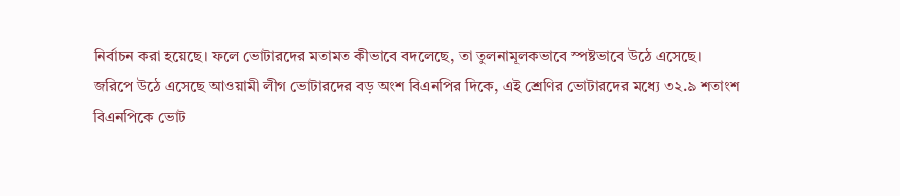নির্বাচন করা হয়েছে। ফলে ভোটারদের মতামত কীভাবে বদলেছে, তা তুলনামূলকভাবে স্পষ্টভাবে উঠে এসেছে।
জরিপে উঠে এসেছে আওয়ামী লীগ ভোটারদের বড় অংশ বিএনপির দিকে, এই শ্রেণির ভোটারদের মধ্যে ৩২.৯ শতাংশ বিএনপিকে ভোট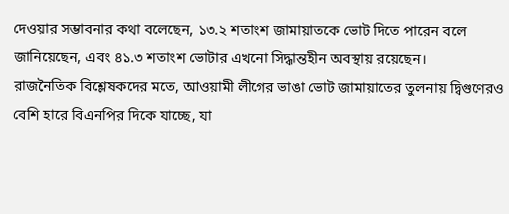দেওয়ার সম্ভাবনার কথা বলেছেন, ১৩.২ শতাংশ জামায়াতকে ভোট দিতে পারেন বলে জানিয়েছেন, এবং ৪১.৩ শতাংশ ভোটার এখনো সিদ্ধান্তহীন অবস্থায় রয়েছেন।
রাজনৈতিক বিশ্লেষকদের মতে, আওয়ামী লীগের ভাঙা ভোট জামায়াতের তুলনায় দ্বিগুণেরও বেশি হারে বিএনপির দিকে যাচ্ছে, যা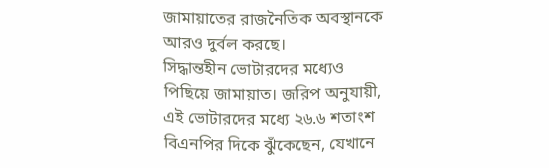জামায়াতের রাজনৈতিক অবস্থানকে আরও দুর্বল করছে।
সিদ্ধান্তহীন ভোটারদের মধ্যেও পিছিয়ে জামায়াত। জরিপ অনুযায়ী, এই ভোটারদের মধ্যে ২৬.৬ শতাংশ বিএনপির দিকে ঝুঁকেছেন, যেখানে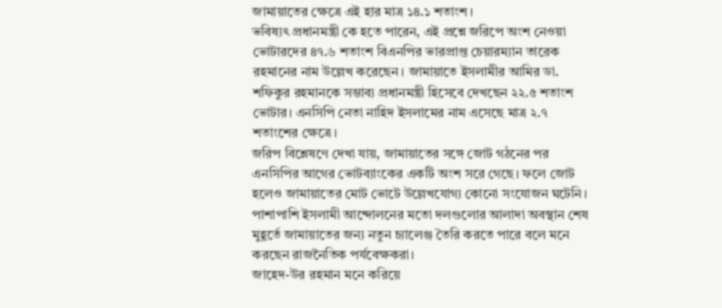জামায়াতের ক্ষেত্রে এই হার মাত্র ১৪.১ শতাংশ।
ভবিষ্যৎ প্রধানমন্ত্রী কে হতে পারেন, এই প্রশ্নে জরিপে অংশ নেওয়া ভোটারদের ৪৭.৬ শতাংশ বিএনপির ভারপ্রাপ্ত চেয়ারম্যান তারেক রহমানের নাম উল্লেখ করেছেন। জামায়াতে ইসলামীর আমির ডা. শফিকুর রহমানকে সম্ভাব্য প্রধানমন্ত্রী হিসেবে দেখছেন ২২.৫ শতাংশ ভোটার। এনসিপি নেতা নাহিদ ইসলামের নাম এসেছে মাত্র ২.৭ শতাংশের ক্ষেত্রে।
জরিপ বিশ্লেষণে দেখা যায়, জামায়াতের সঙ্গে জোট গঠনের পর এনসিপির আগের ভোটব্যাংকের একটি অংশ সরে গেছে। ফলে জোট হলেও জামায়াতের মোট ভোটে উল্লেখযোগ্য কোনো সংযোজন ঘটেনি। পাশাপাশি ইসলামী আন্দোলনের মতো দলগুলোর আলাদা অবস্থান শেষ মুহূর্তে জামায়াতের জন্য নতুন চ্যালেঞ্জ তৈরি করতে পারে বলে মনে করছেন রাজনৈতিক পর্যবেক্ষকরা।
জাহেদ-উর রহমান মনে করিয়ে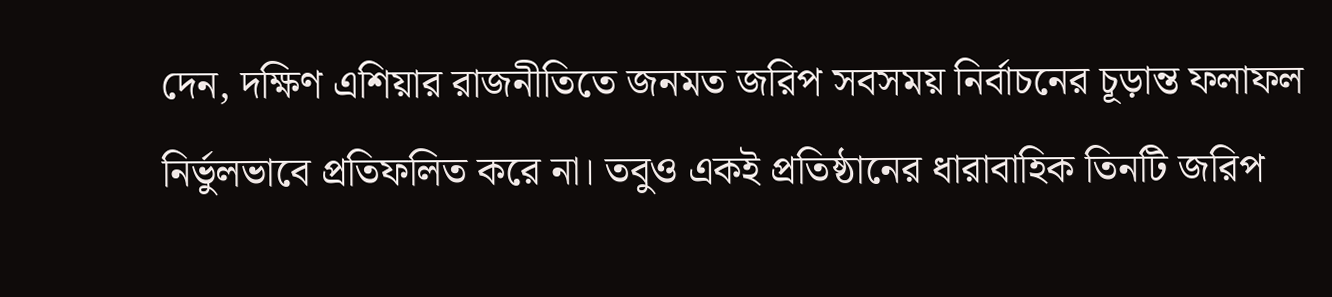দেন, দক্ষিণ এশিয়ার রাজনীতিতে জনমত জরিপ সবসময় নির্বাচনের চূড়ান্ত ফলাফল নির্ভুলভাবে প্রতিফলিত করে না। তবুও একই প্রতিষ্ঠানের ধারাবাহিক তিনটি জরিপ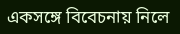একসঙ্গে বিবেচনায় নিলে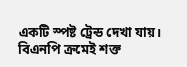একটি স্পষ্ট ট্রেন্ড দেখা যায়। বিএনপি ক্রমেই শক্ত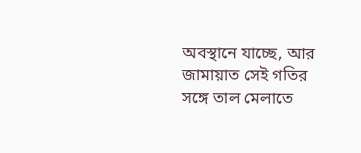অবস্থানে যাচ্ছে, আর জামায়াত সেই গতির সঙ্গে তাল মেলাতে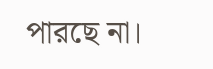পারছে না।